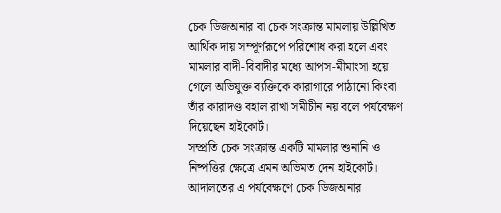চেক ডিজঅনার বা চেক সংক্রান্ত মামলায় উল্লিখিত আর্থিক দায় সম্পূর্ণরূপে পরিশোধ করা হলে এবং মামলার বাদী-বিবাদীর মধ্যে আপস-মীমাংসা হয়ে গেলে অভিযুক্ত ব্যক্তিকে কারাগারে পাঠানো কিংবা তাঁর কারাদণ্ড বহাল রাখা সমীচীন নয় বলে পর্যবেক্ষণ দিয়েছেন হাইকোর্ট।
সম্প্রতি চেক সংক্রান্ত একটি মামলার শুনানি ও নিষ্পত্তির ক্ষেত্রে এমন অভিমত দেন হাইকোর্ট। আদালতের এ পর্যবেক্ষণে চেক ডিজঅনার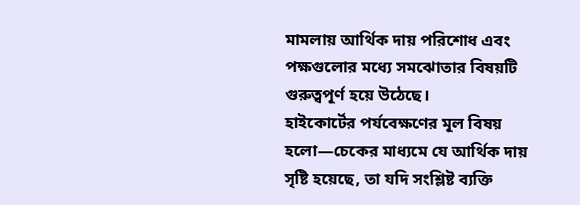মামলায় আর্থিক দায় পরিশোধ এবং পক্ষগুলোর মধ্যে সমঝোতার বিষয়টি গুরুত্বপূর্ণ হয়ে উঠেছে।
হাইকোর্টের পর্যবেক্ষণের মূল বিষয় হলো—চেকের মাধ্যমে যে আর্থিক দায় সৃষ্টি হয়েছে, তা যদি সংশ্লিষ্ট ব্যক্তি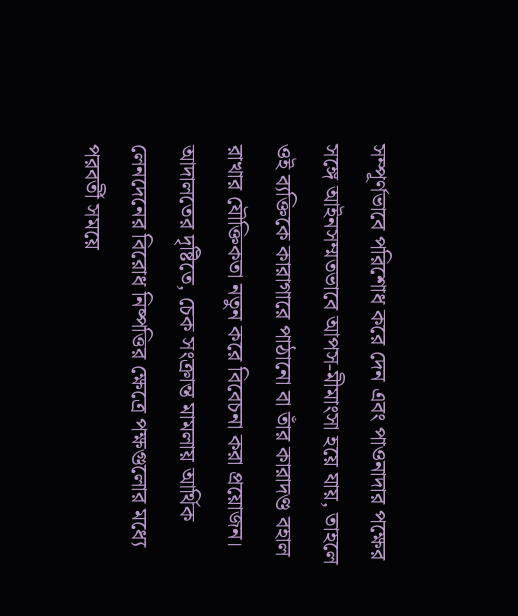সম্পূর্ণভাবে পরিশোধ করে দেন এবং পাওনাদার পক্ষের সঙ্গে আইনসম্মতভাবে আপস-মীমাংসা হয়ে যায়, তাহলে ওই ব্যক্তিকে কারাগারে পাঠানো বা তাঁর কারাদণ্ড বহাল রাখার যৌক্তিকতা নতুন করে বিবেচনা করা প্রয়োজন।
আদালতের দৃষ্টিতে, চেক সংক্রান্ত মামলায় আর্থিক লেনদেনের বিরোধ নিষ্পত্তির ক্ষেত্রে পক্ষগুলোর মধ্যে পরবর্তী সময়ে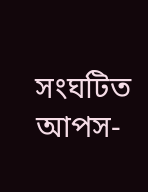সংঘটিত আপস-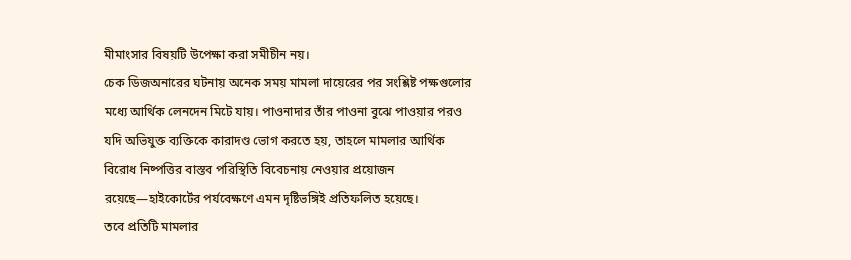মীমাংসার বিষয়টি উপেক্ষা করা সমীচীন নয়।
চেক ডিজঅনারের ঘটনায় অনেক সময় মামলা দায়েরের পর সংশ্লিষ্ট পক্ষগুলোর মধ্যে আর্থিক লেনদেন মিটে যায়। পাওনাদার তাঁর পাওনা বুঝে পাওয়ার পরও যদি অভিযুক্ত ব্যক্তিকে কারাদণ্ড ভোগ করতে হয়, তাহলে মামলার আর্থিক বিরোধ নিষ্পত্তির বাস্তব পরিস্থিতি বিবেচনায় নেওয়ার প্রয়োজন রয়েছে—হাইকোর্টের পর্যবেক্ষণে এমন দৃষ্টিভঙ্গিই প্রতিফলিত হয়েছে।
তবে প্রতিটি মামলার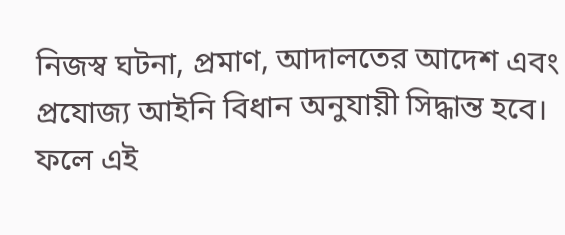নিজস্ব ঘটনা, প্রমাণ, আদালতের আদেশ এবং প্রযোজ্য আইনি বিধান অনুযায়ী সিদ্ধান্ত হবে। ফলে এই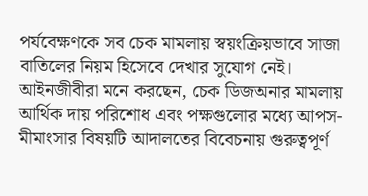পর্যবেক্ষণকে সব চেক মামলায় স্বয়ংক্রিয়ভাবে সাজা বাতিলের নিয়ম হিসেবে দেখার সুযোগ নেই।
আইনজীবীরা মনে করছেন, চেক ডিজঅনার মামলায় আর্থিক দায় পরিশোধ এবং পক্ষগুলোর মধ্যে আপস-মীমাংসার বিষয়টি আদালতের বিবেচনায় গুরুত্বপূর্ণ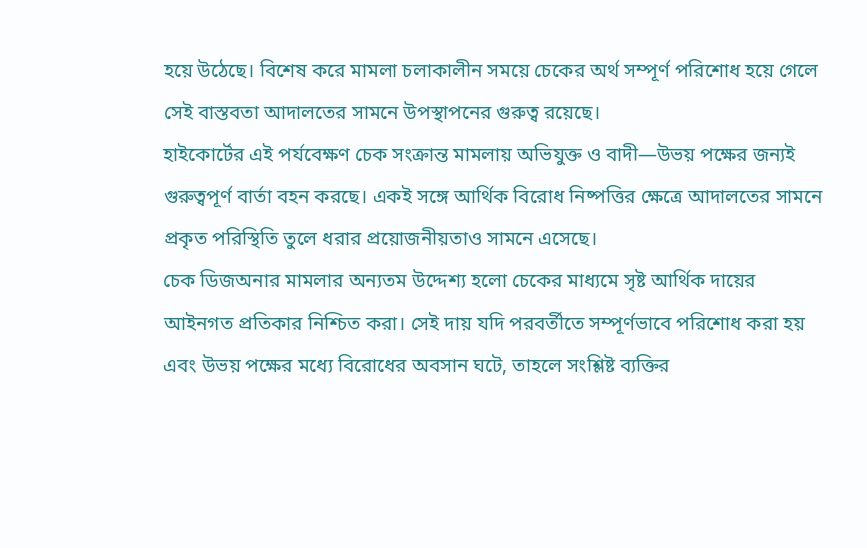হয়ে উঠেছে। বিশেষ করে মামলা চলাকালীন সময়ে চেকের অর্থ সম্পূর্ণ পরিশোধ হয়ে গেলে সেই বাস্তবতা আদালতের সামনে উপস্থাপনের গুরুত্ব রয়েছে।
হাইকোর্টের এই পর্যবেক্ষণ চেক সংক্রান্ত মামলায় অভিযুক্ত ও বাদী—উভয় পক্ষের জন্যই গুরুত্বপূর্ণ বার্তা বহন করছে। একই সঙ্গে আর্থিক বিরোধ নিষ্পত্তির ক্ষেত্রে আদালতের সামনে প্রকৃত পরিস্থিতি তুলে ধরার প্রয়োজনীয়তাও সামনে এসেছে।
চেক ডিজঅনার মামলার অন্যতম উদ্দেশ্য হলো চেকের মাধ্যমে সৃষ্ট আর্থিক দায়ের আইনগত প্রতিকার নিশ্চিত করা। সেই দায় যদি পরবর্তীতে সম্পূর্ণভাবে পরিশোধ করা হয় এবং উভয় পক্ষের মধ্যে বিরোধের অবসান ঘটে, তাহলে সংশ্লিষ্ট ব্যক্তির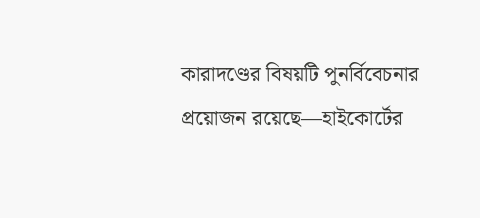কারাদণ্ডের বিষয়টি পুনর্বিবেচনার প্রয়োজন রয়েছে—হাইকোর্টের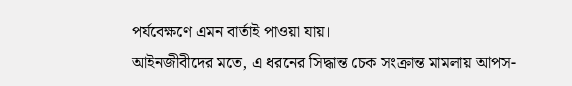পর্যবেক্ষণে এমন বার্তাই পাওয়া যায়।
আইনজীবীদের মতে, এ ধরনের সিদ্ধান্ত চেক সংক্রান্ত মামলায় আপস-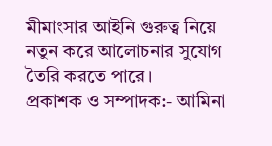মীমাংসার আইনি গুরুত্ব নিয়ে নতুন করে আলোচনার সুযোগ তৈরি করতে পারে।
প্রকাশক ও সম্পাদক:- আমিনা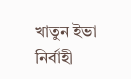খাতুন ইভা
নির্বাহী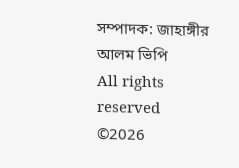সম্পাদক: জাহাঙ্গীর আলম ভিপি
All rights reserved ©2026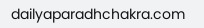dailyaparadhchakra.com